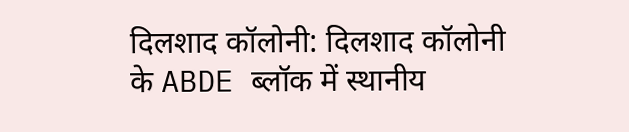दिलशाद कॉलोनी: दिलशाद कॉलोनी के ABDE ब्लॉक में स्थानीय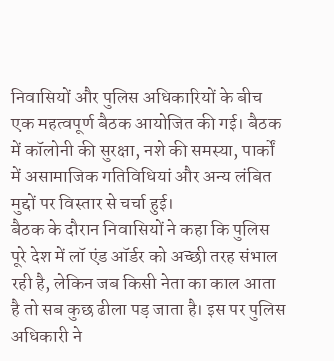निवासियों और पुलिस अधिकारियों के बीच एक महत्वपूर्ण बैठक आयोजित की गई। बैठक में कॉलोनी की सुरक्षा, नशे की समस्या, पार्कों में असामाजिक गतिविधियां और अन्य लंबित मुद्दों पर विस्तार से चर्चा हुई।
बैठक के दौरान निवासियों ने कहा कि पुलिस पूरे देश में लॉ एंड ऑर्डर को अच्छी तरह संभाल रही है, लेकिन जब किसी नेता का काल आता है तो सब कुछ ढीला पड़ जाता है। इस पर पुलिस अधिकारी ने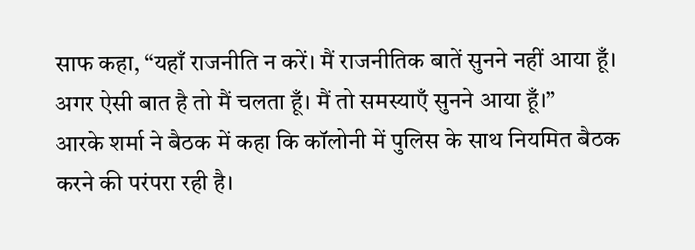साफ कहा, “यहाँ राजनीति न करें। मैं राजनीतिक बातें सुनने नहीं आया हूँ। अगर ऐसी बात है तो मैं चलता हूँ। मैं तो समस्याएँ सुनने आया हूँ।”
आरके शर्मा ने बैठक में कहा कि कॉलोनी में पुलिस के साथ नियमित बैठक करने की परंपरा रही है।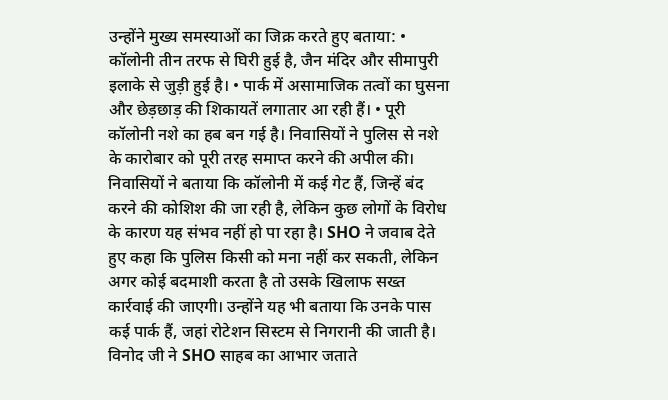उन्होंने मुख्य समस्याओं का जिक्र करते हुए बताया: • कॉलोनी तीन तरफ से घिरी हुई है, जैन मंदिर और सीमापुरी इलाके से जुड़ी हुई है। • पार्क में असामाजिक तत्वों का घुसना और छेड़छाड़ की शिकायतें लगातार आ रही हैं। • पूरी कॉलोनी नशे का हब बन गई है। निवासियों ने पुलिस से नशे के कारोबार को पूरी तरह समाप्त करने की अपील की।
निवासियों ने बताया कि कॉलोनी में कई गेट हैं, जिन्हें बंद करने की कोशिश की जा रही है, लेकिन कुछ लोगों के विरोध के कारण यह संभव नहीं हो पा रहा है। SHO ने जवाब देते हुए कहा कि पुलिस किसी को मना नहीं कर सकती, लेकिन अगर कोई बदमाशी करता है तो उसके खिलाफ सख्त कार्रवाई की जाएगी। उन्होंने यह भी बताया कि उनके पास कई पार्क हैं, जहां रोटेशन सिस्टम से निगरानी की जाती है।
विनोद जी ने SHO साहब का आभार जताते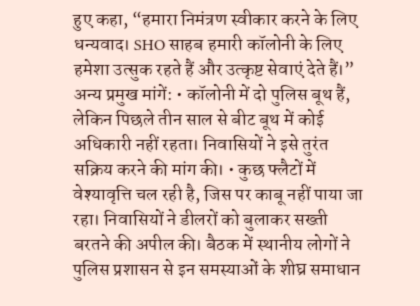हुए कहा, “हमारा निमंत्रण स्वीकार करने के लिए धन्यवाद। SHO साहब हमारी कॉलोनी के लिए हमेशा उत्सुक रहते हैं और उत्कृष्ट सेवाएं देते हैं।”
अन्य प्रमुख मांगें: • कॉलोनी में दो पुलिस बूथ हैं, लेकिन पिछले तीन साल से बीट बूथ में कोई अधिकारी नहीं रहता। निवासियों ने इसे तुरंत सक्रिय करने की मांग की। • कुछ फ्लैटों में वेश्यावृत्ति चल रही है, जिस पर काबू नहीं पाया जा रहा। निवासियों ने डीलरों को बुलाकर सख्ती बरतने की अपील की। बैठक में स्थानीय लोगों ने पुलिस प्रशासन से इन समस्याओं के शीघ्र समाधान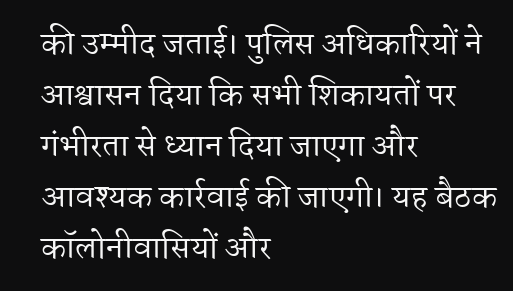की उम्मीद जताई। पुलिस अधिकारियों ने आश्वासन दिया कि सभी शिकायतों पर गंभीरता से ध्यान दिया जाएगा और आवश्यक कार्रवाई की जाएगी। यह बैठक कॉलोनीवासियों और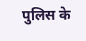पुलिस के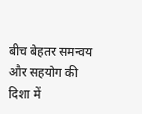बीच बेहतर समन्वय और सहयोग की दिशा में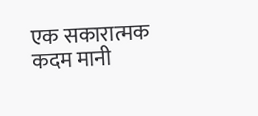एक सकारात्मक कदम मानी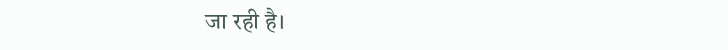जा रही है।